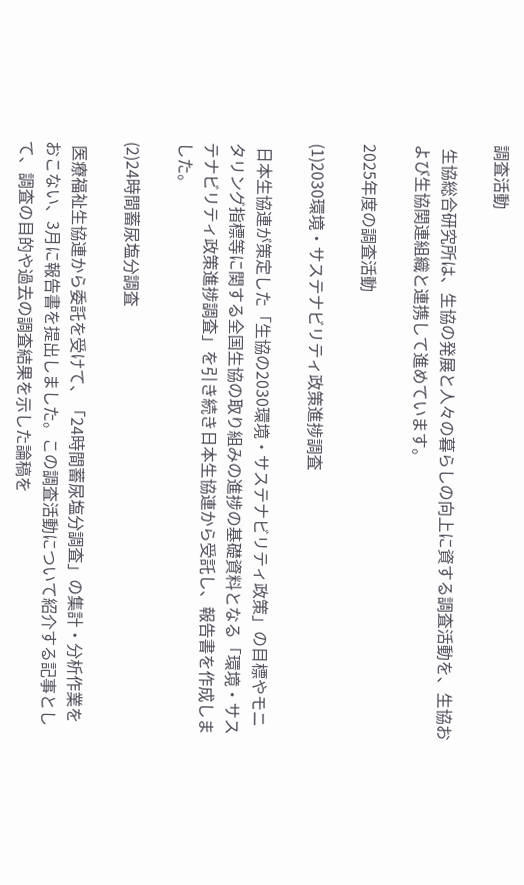調査活動

 生協総合研究所は、生協の発展と人々の暮らしの向上に資する調査活動を、生協および生協関連組織と連携して進めています。

2025年度の調査活動

(1)2030環境・サステナビリティ政策進捗調査

 日本生協連が策定した「生協の2030環境・サステナビリティ政策」の目標やモニタリング指標等に関する全国生協の取り組みの進捗の基礎資料となる「環境・サステナビリティ政策進捗調査」を引き続き日本生協連から受託し、報告書を作成しました。

(2)24時間蓄尿塩分調査

 医療福祉生協連から委託を受けて、「24時間蓄尿塩分調査」の集計・分析作業をおこない、3月に報告書を提出しました。この調査活動について紹介する記事として、調査の目的や過去の調査結果を示した論稿を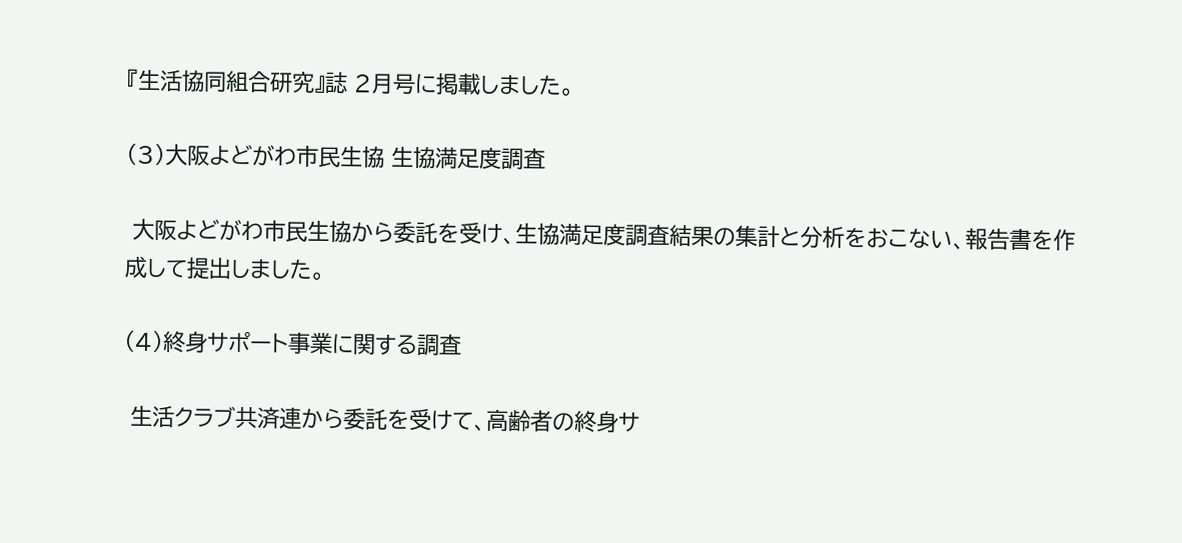『生活協同組合研究』誌 2月号に掲載しました。

(3)大阪よどがわ市民生協 生協満足度調査

 大阪よどがわ市民生協から委託を受け、生協満足度調査結果の集計と分析をおこない、報告書を作成して提出しました。

(4)終身サポート事業に関する調査

 生活クラブ共済連から委託を受けて、高齢者の終身サ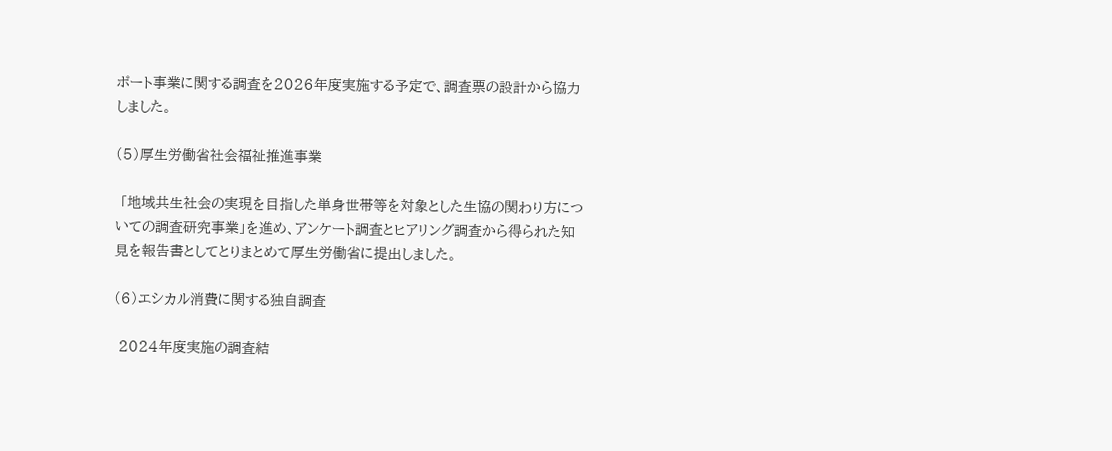ポート事業に関する調査を2026年度実施する予定で、調査票の設計から協力しました。

(5)厚生労働省社会福祉推進事業

 「地域共生社会の実現を目指した単身世帯等を対象とした生協の関わり方についての調査研究事業」を進め、アンケート調査とヒアリング調査から得られた知見を報告書としてとりまとめて厚生労働省に提出しました。

(6)エシカル消費に関する独自調査

 2024年度実施の調査結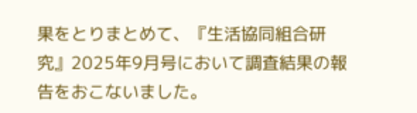果をとりまとめて、『生活協同組合研究』2025年9月号において調査結果の報告をおこないました。